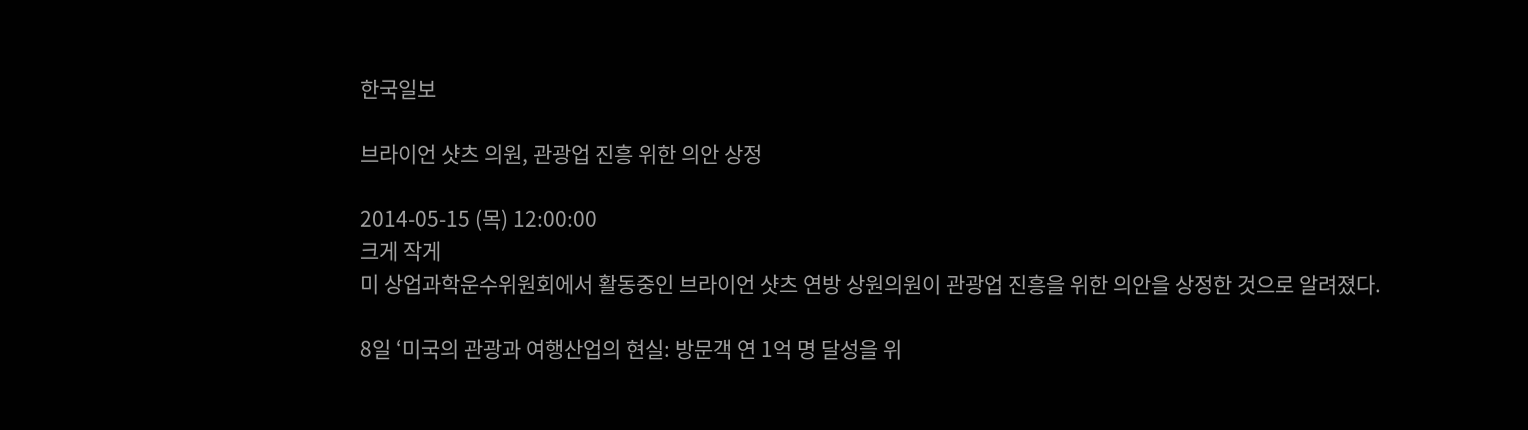한국일보

브라이언 샷츠 의원, 관광업 진흥 위한 의안 상정

2014-05-15 (목) 12:00:00
크게 작게
미 상업과학운수위원회에서 활동중인 브라이언 샷츠 연방 상원의원이 관광업 진흥을 위한 의안을 상정한 것으로 알려졌다.

8일 ‘미국의 관광과 여행산업의 현실: 방문객 연 1억 명 달성을 위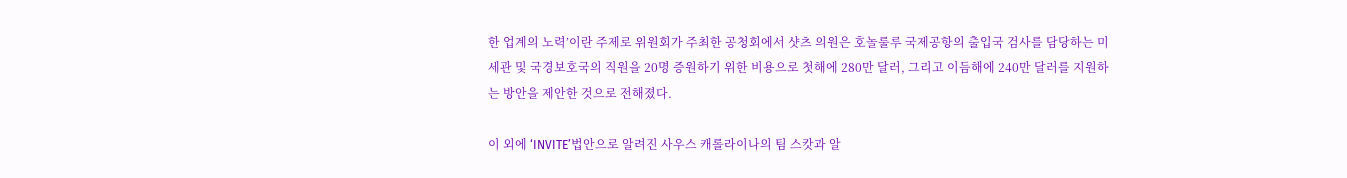한 업계의 노력’이란 주제로 위원회가 주최한 공청회에서 샷츠 의원은 호놀룰루 국제공항의 출입국 검사를 담당하는 미 세관 및 국경보호국의 직원을 20명 증원하기 위한 비용으로 첫해에 280만 달러, 그리고 이듬해에 240만 달러를 지원하는 방안을 제안한 것으로 전해졌다.

이 외에 ‘INVITE’법안으로 알려진 사우스 캐롤라이나의 팀 스캇과 알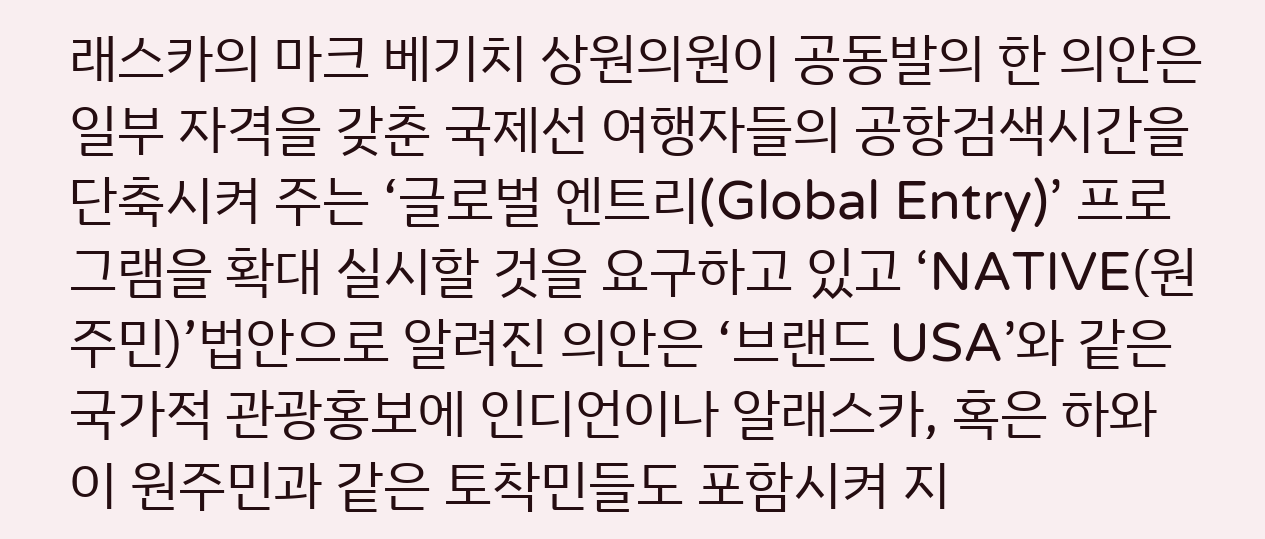래스카의 마크 베기치 상원의원이 공동발의 한 의안은 일부 자격을 갖춘 국제선 여행자들의 공항검색시간을 단축시켜 주는 ‘글로벌 엔트리(Global Entry)’ 프로그램을 확대 실시할 것을 요구하고 있고 ‘NATIVE(원주민)’법안으로 알려진 의안은 ‘브랜드 USA’와 같은 국가적 관광홍보에 인디언이나 알래스카, 혹은 하와이 원주민과 같은 토착민들도 포함시켜 지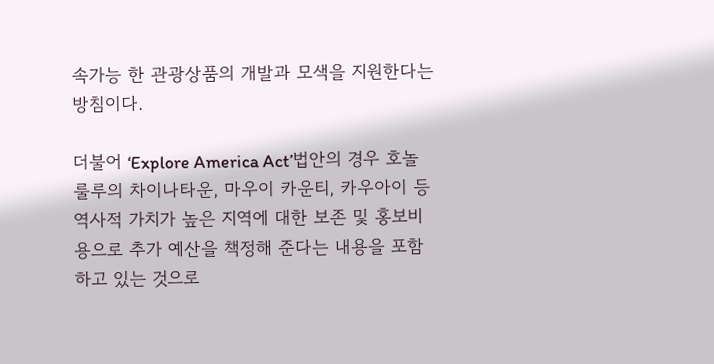속가능 한 관광상품의 개발과 모색을 지원한다는 방침이다.

더불어 ‘Explore America Act’법안의 경우 호놀룰루의 차이나타운, 마우이 카운티, 카우아이 등 역사적 가치가 높은 지역에 대한 보존 및 홍보비용으로 추가 예산을 책정해 준다는 내용을 포함하고 있는 것으로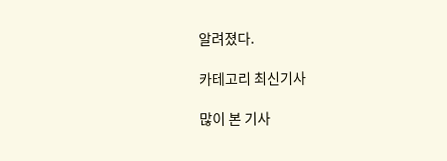알려졌다.

카테고리 최신기사

많이 본 기사